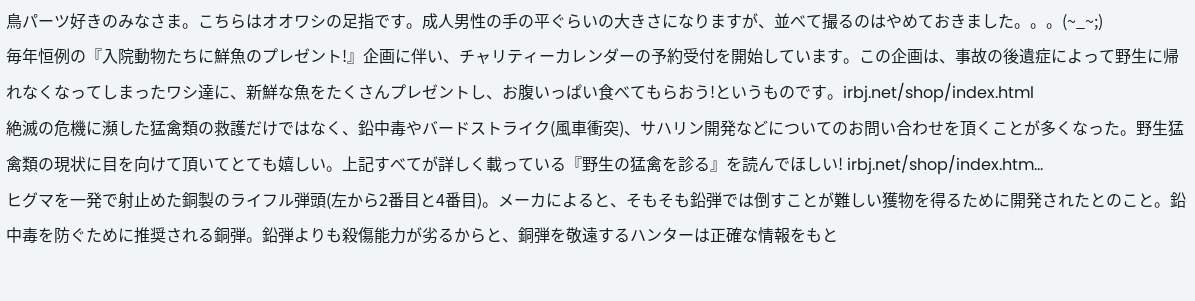鳥パーツ好きのみなさま。こちらはオオワシの足指です。成人男性の手の平ぐらいの大きさになりますが、並べて撮るのはやめておきました。。。(~_~;)
毎年恒例の『入院動物たちに鮮魚のプレゼント!』企画に伴い、チャリティーカレンダーの予約受付を開始しています。この企画は、事故の後遺症によって野生に帰れなくなってしまったワシ達に、新鮮な魚をたくさんプレゼントし、お腹いっぱい食べてもらおう!というものです。irbj.net/shop/index.html
絶滅の危機に瀕した猛禽類の救護だけではなく、鉛中毒やバードストライク(風車衝突)、サハリン開発などについてのお問い合わせを頂くことが多くなった。野生猛禽類の現状に目を向けて頂いてとても嬉しい。上記すべてが詳しく載っている『野生の猛禽を診る』を読んでほしい! irbj.net/shop/index.htm…
ヒグマを一発で射止めた銅製のライフル弾頭(左から2番目と4番目)。メーカによると、そもそも鉛弾では倒すことが難しい獲物を得るために開発されたとのこと。鉛中毒を防ぐために推奨される銅弾。鉛弾よりも殺傷能力が劣るからと、銅弾を敬遠するハンターは正確な情報をもと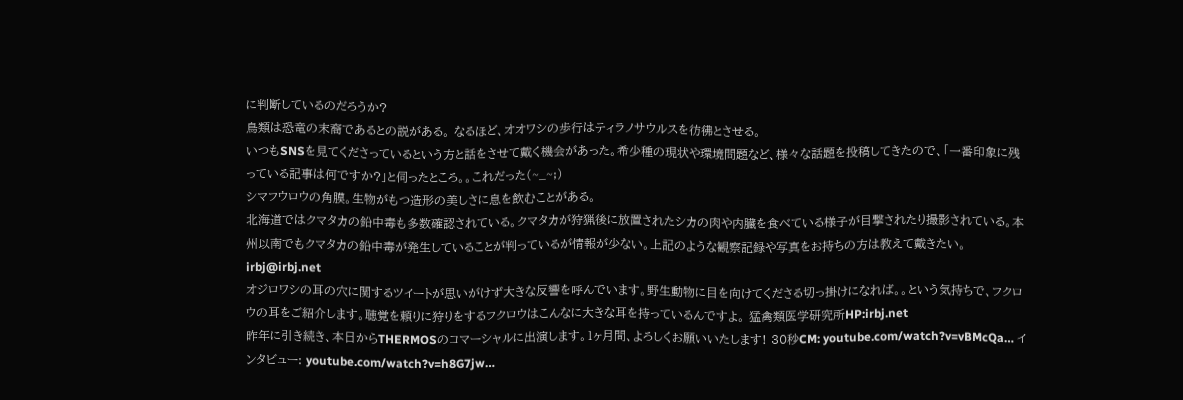に判断しているのだろうか?
鳥類は恐竜の末裔であるとの説がある。 なるほど、オオワシの歩行はティラノサウルスを彷彿とさせる。
いつもSNSを見てくださっているという方と話をさせて戴く機会があった。希少種の現状や環境問題など、様々な話題を投稿してきたので、「一番印象に残っている記事は何ですか?」と伺ったところ。。これだった(~_~;)
シマフウロウの角膜。生物がもつ造形の美しさに息を飲むことがある。
北海道ではクマタカの鉛中毒も多数確認されている。クマタカが狩猟後に放置されたシカの肉や内臓を食べている様子が目撃されたり撮影されている。本州以南でもクマタカの鉛中毒が発生していることが判っているが情報が少ない。上記のような観察記録や写真をお持ちの方は教えて戴きたい。irbj@irbj.net
オジロワシの耳の穴に関するツイートが思いがけず大きな反響を呼んでいます。野生動物に目を向けてくださる切っ掛けになれば。。という気持ちで、フクロウの耳をご紹介します。聴覚を頼りに狩りをするフクロウはこんなに大きな耳を持っているんですよ。 猛禽類医学研究所HP:irbj.net
昨年に引き続き、本日からTHERMOSのコマーシャルに出演します。1ヶ月間、よろしくお願いいたします! 30秒CM: youtube.com/watch?v=vBMcQa… インタビュー: youtube.com/watch?v=h8G7jw…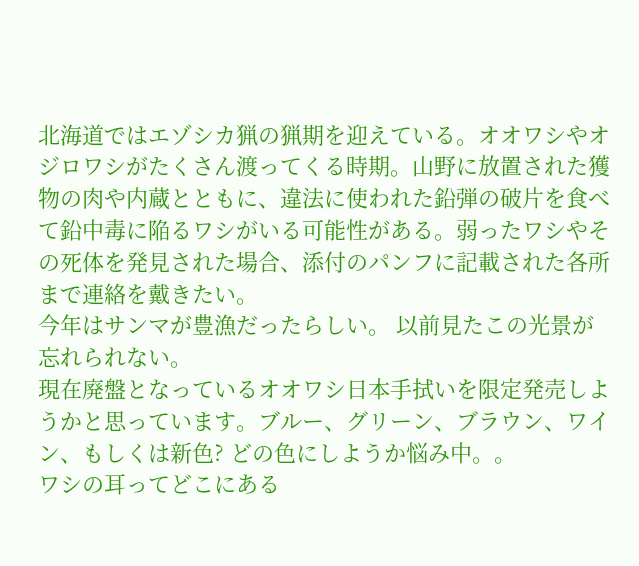北海道ではエゾシカ猟の猟期を迎えている。オオワシやオジロワシがたくさん渡ってくる時期。山野に放置された獲物の肉や内蔵とともに、違法に使われた鉛弾の破片を食べて鉛中毒に陥るワシがいる可能性がある。弱ったワシやその死体を発見された場合、添付のパンフに記載された各所まで連絡を戴きたい。
今年はサンマが豊漁だったらしい。 以前見たこの光景が忘れられない。
現在廃盤となっているオオワシ日本手拭いを限定発売しようかと思っています。ブルー、グリーン、ブラウン、ワイン、もしくは新色? どの色にしようか悩み中。。
ワシの耳ってどこにある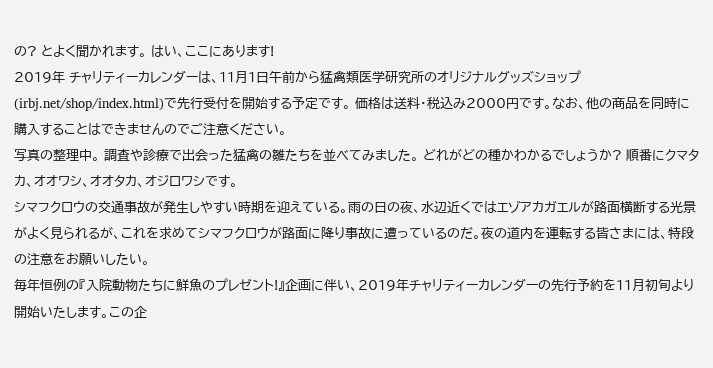の? とよく聞かれます。 はい、ここにあります!
2019年 チャリティーカレンダーは、11月1日午前から猛禽類医学研究所のオリジナルグッズショップ(irbj.net/shop/index.html)で先行受付を開始する予定です。 価格は送料・税込み2000円です。なお、他の商品を同時に購入することはできませんのでご注意ください。
写真の整理中。 調査や診療で出会った猛禽の雛たちを並べてみました。 どれがどの種かわかるでしょうか? 順番にクマタカ、オオワシ、オオタカ、オジロワシです。
シマフクロウの交通事故が発生しやすい時期を迎えている。雨の日の夜、水辺近くではエゾアカガエルが路面横断する光景がよく見られるが、これを求めてシマフクロウが路面に降り事故に遭っているのだ。夜の道内を運転する皆さまには、特段の注意をお願いしたい。
毎年恒例の『入院動物たちに鮮魚のプレゼント!』企画に伴い、2019年チャリティーカレンダーの先行予約を11月初旬より開始いたします。この企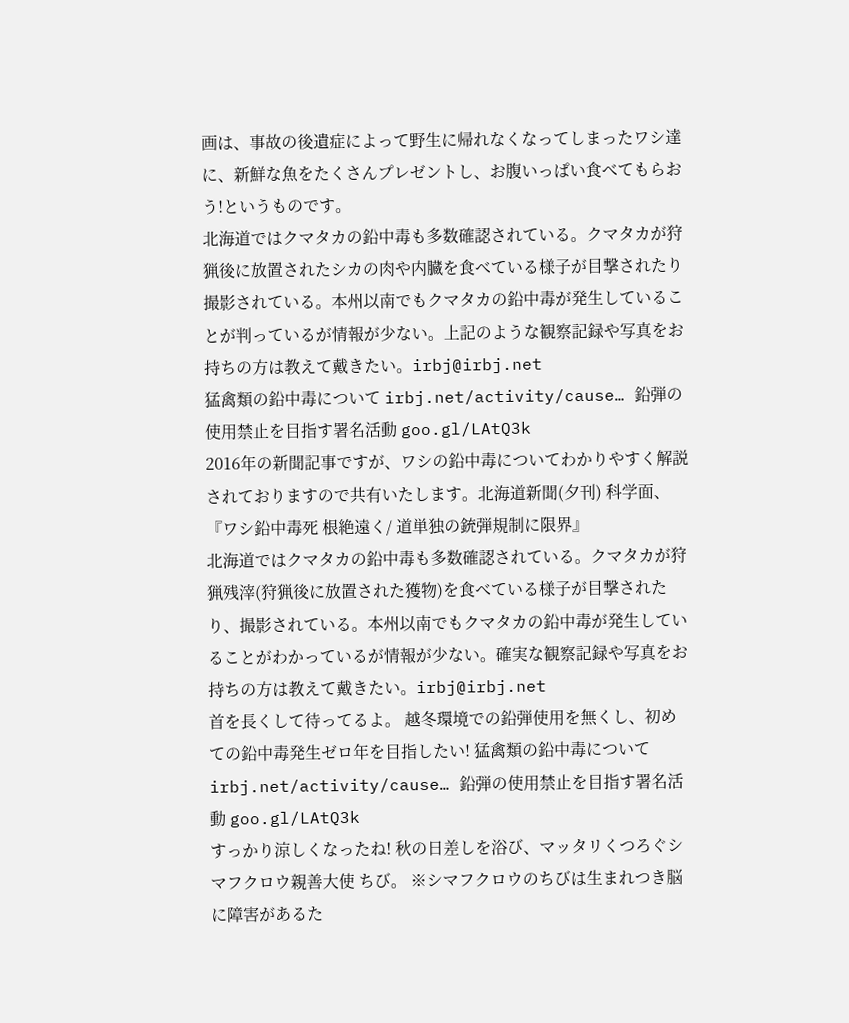画は、事故の後遺症によって野生に帰れなくなってしまったワシ達に、新鮮な魚をたくさんプレゼントし、お腹いっぱい食べてもらおう!というものです。
北海道ではクマタカの鉛中毒も多数確認されている。クマタカが狩猟後に放置されたシカの肉や内臓を食べている様子が目撃されたり撮影されている。本州以南でもクマタカの鉛中毒が発生していることが判っているが情報が少ない。上記のような観察記録や写真をお持ちの方は教えて戴きたい。irbj@irbj.net
猛禽類の鉛中毒について irbj.net/activity/cause… 鉛弾の使用禁止を目指す署名活動 goo.gl/LAtQ3k
2016年の新聞記事ですが、ワシの鉛中毒についてわかりやすく解説されておりますので共有いたします。北海道新聞(夕刊) 科学面、『ワシ鉛中毒死 根絶遠く/ 道単独の銃弾規制に限界』
北海道ではクマタカの鉛中毒も多数確認されている。クマタカが狩猟残滓(狩猟後に放置された獲物)を食べている様子が目撃されたり、撮影されている。本州以南でもクマタカの鉛中毒が発生していることがわかっているが情報が少ない。確実な観察記録や写真をお持ちの方は教えて戴きたい。irbj@irbj.net
首を長くして待ってるよ。 越冬環境での鉛弾使用を無くし、初めての鉛中毒発生ゼロ年を目指したい! 猛禽類の鉛中毒について irbj.net/activity/cause… 鉛弾の使用禁止を目指す署名活動 goo.gl/LAtQ3k
すっかり涼しくなったね! 秋の日差しを浴び、マッタリくつろぐシマフクロウ親善大使 ちび。 ※シマフクロウのちびは生まれつき脳に障害があるた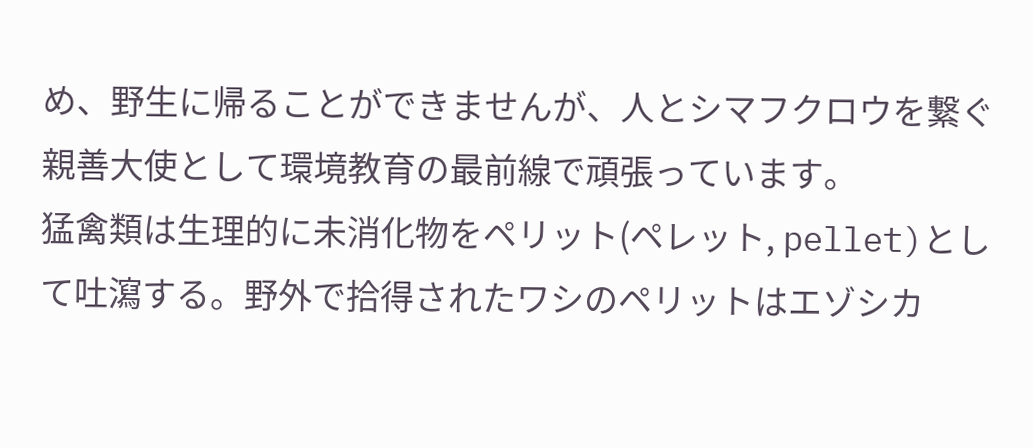め、野生に帰ることができませんが、人とシマフクロウを繋ぐ親善大使として環境教育の最前線で頑張っています。
猛禽類は生理的に未消化物をペリット(ペレット, pellet)として吐瀉する。野外で拾得されたワシのペリットはエゾシカ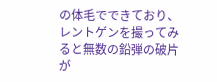の体毛でできており、レントゲンを撮ってみると無数の鉛弾の破片が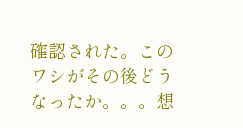確認された。このワシがその後どうなったか。。。想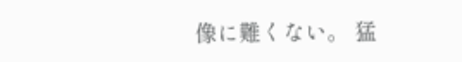像に難くない。 猛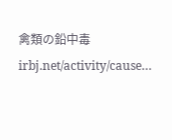禽類の鉛中毒 irbj.net/activity/cause…